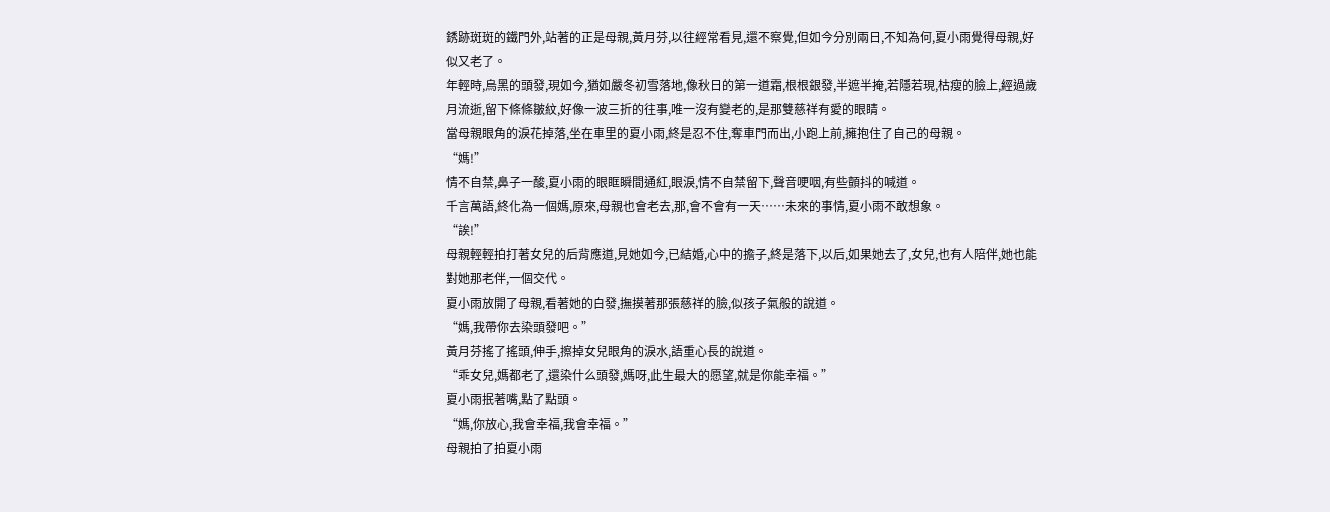銹跡斑斑的鐵門外,站著的正是母親,黃月芬,以往經常看見,還不察覺,但如今分別兩日,不知為何,夏小雨覺得母親,好似又老了。
年輕時,烏黑的頭發,現如今,猶如嚴冬初雪落地,像秋日的第一道霜,根根銀發,半遮半掩,若隱若現,枯瘦的臉上,經過歲月流逝,留下條條皺紋,好像一波三折的往事,唯一沒有變老的,是那雙慈祥有愛的眼睛。
當母親眼角的淚花掉落,坐在車里的夏小雨,終是忍不住,奪車門而出,小跑上前,擁抱住了自己的母親。
“媽!”
情不自禁,鼻子一酸,夏小雨的眼眶瞬間通紅,眼淚,情不自禁留下,聲音哽咽,有些顫抖的喊道。
千言萬語,終化為一個媽,原來,母親也會老去,那,會不會有一天……未來的事情,夏小雨不敢想象。
“誒!”
母親輕輕拍打著女兒的后背應道,見她如今,已結婚,心中的擔子,終是落下,以后,如果她去了,女兒,也有人陪伴,她也能對她那老伴,一個交代。
夏小雨放開了母親,看著她的白發,撫摸著那張慈祥的臉,似孩子氣般的說道。
“媽,我帶你去染頭發吧。”
黃月芬搖了搖頭,伸手,擦掉女兒眼角的淚水,語重心長的說道。
“乖女兒,媽都老了,還染什么頭發,媽呀,此生最大的愿望,就是你能幸福。”
夏小雨抿著嘴,點了點頭。
“媽,你放心,我會幸福,我會幸福。”
母親拍了拍夏小雨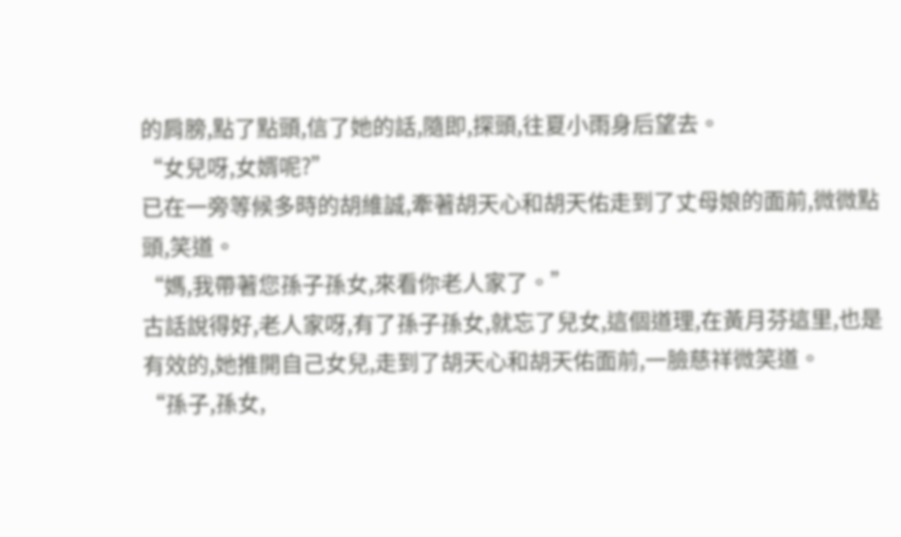的肩膀,點了點頭,信了她的話,隨即,探頭,往夏小雨身后望去。
“女兒呀,女婿呢?”
已在一旁等候多時的胡維誠,牽著胡天心和胡天佑走到了丈母娘的面前,微微點頭,笑道。
“媽,我帶著您孫子孫女,來看你老人家了。”
古話說得好,老人家呀,有了孫子孫女,就忘了兒女,這個道理,在黃月芬這里,也是有效的,她推開自己女兒,走到了胡天心和胡天佑面前,一臉慈祥微笑道。
“孫子,孫女,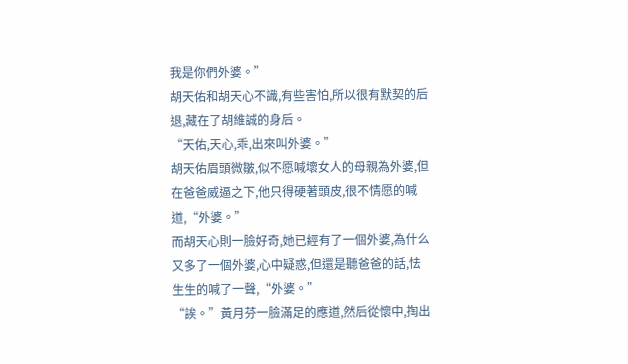我是你們外婆。”
胡天佑和胡天心不識,有些害怕,所以很有默契的后退,藏在了胡維誠的身后。
“天佑,天心,乖,出來叫外婆。”
胡天佑眉頭微皺,似不愿喊壞女人的母親為外婆,但在爸爸威逼之下,他只得硬著頭皮,很不情愿的喊道,“外婆。”
而胡天心則一臉好奇,她已經有了一個外婆,為什么又多了一個外婆,心中疑惑,但還是聽爸爸的話,怯生生的喊了一聲,“外婆。”
“誒。”黃月芬一臉滿足的應道,然后從懷中,掏出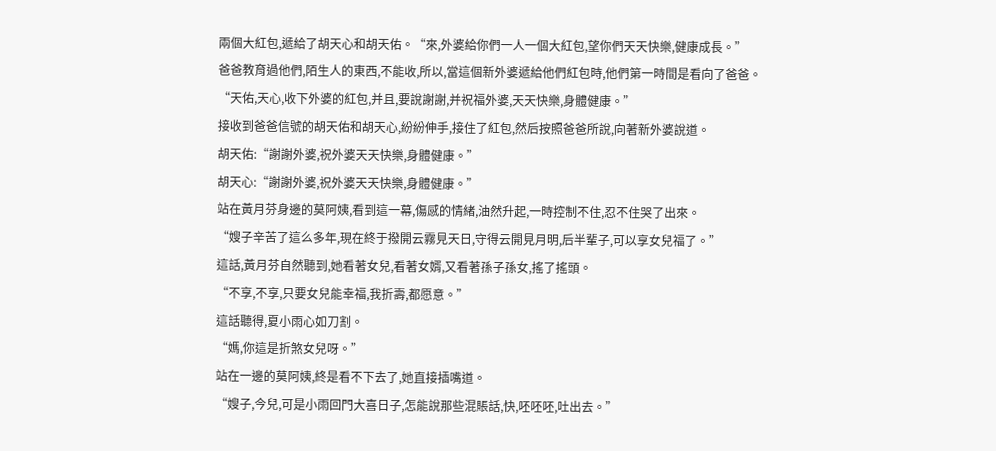兩個大紅包,遞給了胡天心和胡天佑。“來,外婆給你們一人一個大紅包,望你們天天快樂,健康成長。”
爸爸教育過他們,陌生人的東西,不能收,所以,當這個新外婆遞給他們紅包時,他們第一時間是看向了爸爸。
“天佑,天心,收下外婆的紅包,并且,要說謝謝,并祝福外婆,天天快樂,身體健康。”
接收到爸爸信號的胡天佑和胡天心,紛紛伸手,接住了紅包,然后按照爸爸所說,向著新外婆說道。
胡天佑:“謝謝外婆,祝外婆天天快樂,身體健康。”
胡天心:“謝謝外婆,祝外婆天天快樂,身體健康。”
站在黃月芬身邊的莫阿姨,看到這一幕,傷感的情緒,油然升起,一時控制不住,忍不住哭了出來。
“嫂子辛苦了這么多年,現在終于撥開云霧見天日,守得云開見月明,后半輩子,可以享女兒福了。”
這話,黃月芬自然聽到,她看著女兒,看著女婿,又看著孫子孫女,搖了搖頭。
“不享,不享,只要女兒能幸福,我折壽,都愿意。”
這話聽得,夏小雨心如刀割。
“媽,你這是折煞女兒呀。”
站在一邊的莫阿姨,終是看不下去了,她直接插嘴道。
“嫂子,今兒,可是小雨回門大喜日子,怎能說那些混賬話,快,呸呸呸,吐出去。”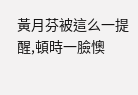黃月芬被這么一提醒,頓時一臉懊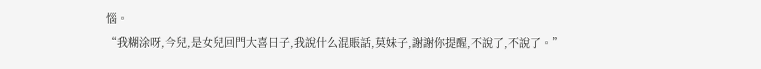惱。
“我糊涂呀,今兒,是女兒回門大喜日子,我說什么混賬話,莫妹子,謝謝你提醒,不說了,不說了。”